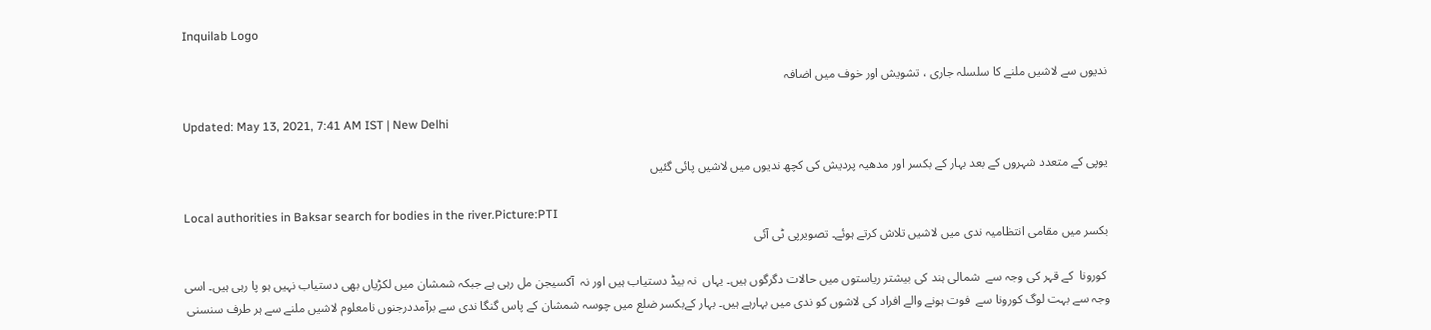Inquilab Logo

ندیوں سے لاشیں ملنے کا سلسلہ جاری ، تشویش اور خوف میں اضافہ

Updated: May 13, 2021, 7:41 AM IST | New Delhi

یوپی کے متعدد شہروں کے بعد بہار کے بکسر اور مدھیہ پردیش کی کچھ ندیوں میں لاشیں پائی گئیں

Local authorities in Baksar search for bodies in the river.Picture:PTI
بکسر میں مقامی انتظامیہ ندی میں لاشیں تلاش کرتے ہوئے۔ تصویرپی ٹی آئی

 کورونا  کے قہر کی وجہ سے  شمالی ہند کی بیشتر ریاستوں میں حالات دگرگوں ہیں۔ یہاں  نہ بیڈ دستیاب ہیں اور نہ  آکسیجن مل رہی ہے جبکہ شمشان میں لکڑیاں بھی دستیاب نہیں ہو پا رہی ہیں۔ اسی وجہ سے بہت لوگ کورونا سے  فوت ہونے والے افراد کی لاشوں کو ندی میں بہارہے ہیں۔ بہار کےبکسر ضلع میں چوسہ شمشان کے پاس گنگا ندی سے برآمددرجنوں نامعلوم لاشیں ملنے سے ہر طرف سنسنی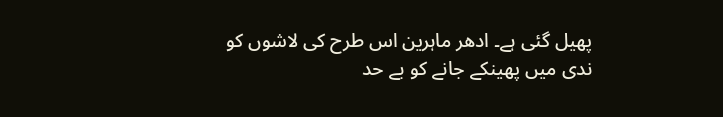پھیل گئی ہے۔ ادھر ماہرین اس طرح کی لاشوں کو ندی میں پھینکے جانے کو بے حد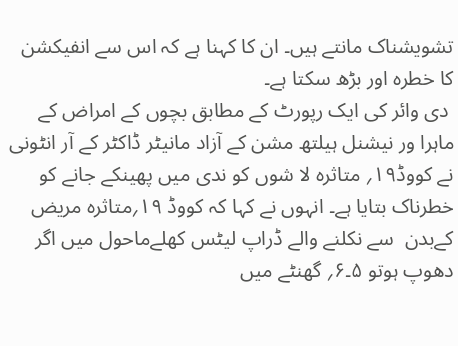تشویشناک مانتے ہیں۔ ان کا کہنا ہے کہ اس سے انفیکشن کا خطرہ اور بڑھ سکتا ہے۔
 دی وائر کی ایک رپورٹ کے مطابق بچوں کے امراض کے ماہرا ور نیشنل ہیلتھ مشن کے آزاد مانیٹر ڈاکٹر کے آر انٹونی نے کووڈ۱۹؍ متاثرہ لا شوں کو ندی میں پھینکے جانے کو خطرناک بتایا ہے۔ انہوں نے کہا کہ کووڈ ۱۹؍متاثرہ مریض کےبدن  سے نکلنے والے ڈراپ لیٹس کھلےماحول میں اگر دھوپ ہوتو ۵۔۶؍ گھنٹے میں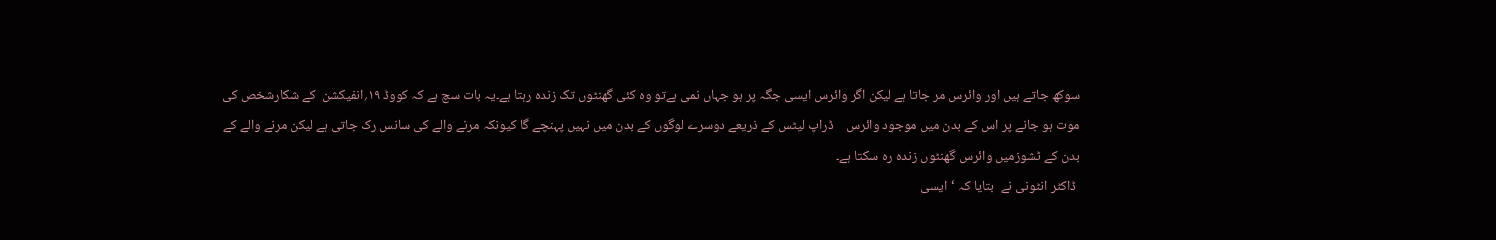سوکھ جاتے ہیں اور وائرس مر جاتا ہے لیکن اگر وائرس ایسی جگہ پر ہو جہاں نمی ہےتو وہ کئی گھنٹوں تک زندہ رہتا ہے۔یہ بات سچ ہے کہ کووڈ ۱۹؍انفیکشن  کے شکارشخص کی موت ہو جانے پر اس کے بدن میں موجود وائرس    ڈراپ لیٹس کے ذریعے دوسرے لوگوں کے بدن میں نہیں پہنچے گا کیونکہ مرنے والے کی سانس رک جاتی ہے لیکن مرنے والے کے بدن کے ٹشوزمیں وائرس گھنٹوں زندہ رہ سکتا ہے۔
 ڈاکٹر انٹونی نے  بتایا کہ ‘ایسی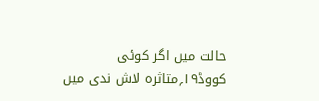حالت میں اگر کوئی کووڈ۱۹؍متاثرہ لاش ندی میں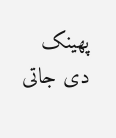پھینک دی جاتی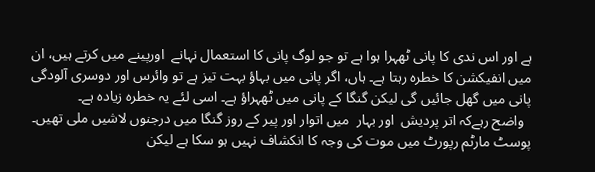ہے اور اس ندی کا پانی ٹھہرا ہوا ہے تو جو لوگ پانی کا استعمال نہانے  اورپینے میں کرتے ہیں، ان میں انفیکشن کا خطرہ رہتا ہے۔ ہاں، اگر پانی میں بہاؤ بہت تیز ہے تو وائرس اور دوسری آلودگی پانی میں گھل جائیں گی لیکن گنگا کے پانی میں ٹھہراؤ ہے۔ اسی لئے یہ خطرہ زیادہ ہے۔
  واضح رہےکہ اتر پردیش  اور بہار  میں اتوار اور پیر کے روز گنگا میں درجنوں لاشیں ملی تھیں۔ پوسٹ مارٹم رپورٹ میں موت کی وجہ کا انکشاف نہیں ہو سکا ہے لیکن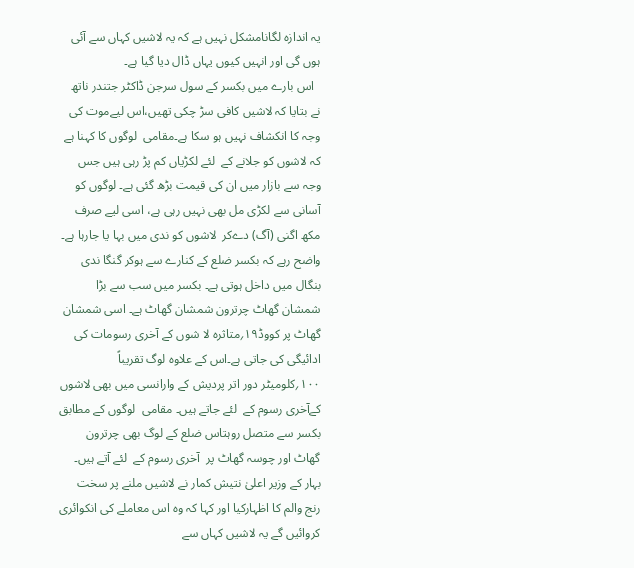یہ اندازہ لگانامشکل نہیں ہے کہ یہ لاشیں کہاں سے آئی ہوں گی اور انہیں کیوں یہاں ڈال دیا گیا ہے۔
  اس بارے میں بکسر کے سول سرجن ڈاکٹر جتندر ناتھ نے بتایا کہ لاشیں کافی سڑ چکی تھیں،اس لیےموت کی وجہ کا انکشاف نہیں ہو سکا ہے۔مقامی  لوگوں کا کہنا ہے کہ لاشوں کو جلانے کے  لئے لکڑیاں کم پڑ رہی ہیں جس وجہ سے بازار میں ان کی قیمت بڑھ گئی ہے۔ لوگوں کو آسانی سے لکڑی مل بھی نہیں رہی ہے، اسی لیے صرف مکھ اگنی (آگ) دےکر  لاشوں کو ندی میں بہا یا جارہا ہے۔  واضح رہے کہ بکسر ضلع کے کنارے سے ہوکر گنگا ندی بنگال میں داخل ہوتی ہے۔ بکسر میں سب سے بڑا شمشان گھاٹ چرترون شمشان گھاٹ ہے۔ اسی شمشان گھاٹ پر کووڈ۱۹؍متاثرہ لا شوں کے آخری رسومات کی ادائیگی کی جاتی ہے۔اس کے علاوہ لوگ تقریباً ۱۰۰؍کلومیٹر دور اتر پردیش کے وارانسی میں بھی لاشوں کےآخری رسوم کے  لئے جاتے ہیں۔ مقامی  لوگوں کے مطابق بکسر سے متصل روہتاس ضلع کے لوگ بھی چرترون گھاٹ اور چوسہ گھاٹ پر  آخری رسوم کے  لئے آتے ہیں۔    بہار کے وزیر اعلیٰ نتیش کمار نے لاشیں ملنے پر سخت رنج والم کا اظہارکیا اور کہا کہ وہ اس معاملے کی انکوائری کروائیں گے یہ لاشیں کہاں سے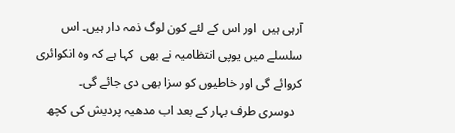آرہی ہیں  اور اس کے لئے کون لوگ ذمہ دار ہیں۔ اس سلسلے میں یوپی انتظامیہ نے بھی  کہا ہے کہ وہ انکوائری کروائے گی اور خاطیوں کو سزا بھی دی جائے گی۔
  دوسری طرف بہار کے بعد اب مدھیہ پردیش کی کچھ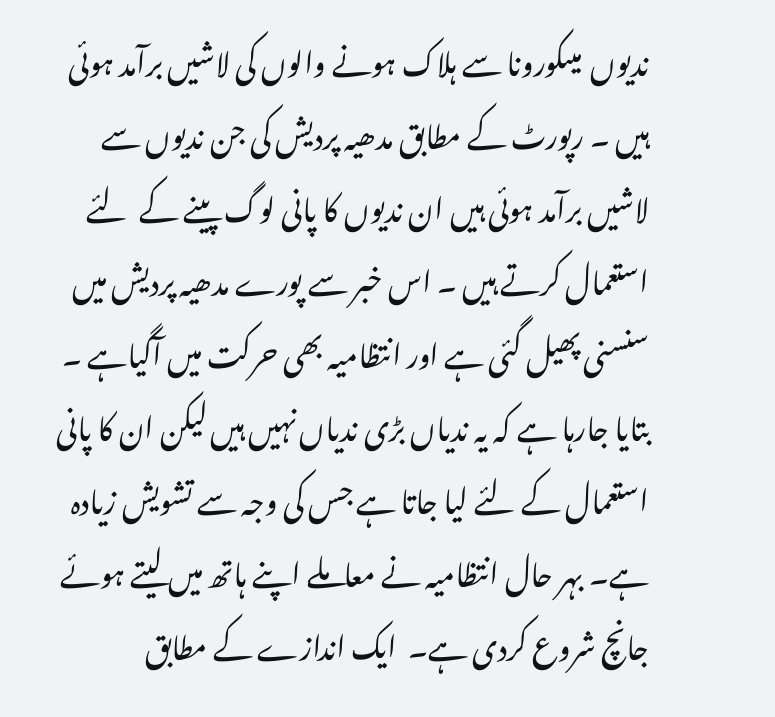ندیوں  میںکورونا سے ہلاک ہونے والوں کی لاشیں برآمد ہوئی ہیں ۔ رپورٹ کے مطابق مدھیہ پردیش کی جن ندیوں سے لاشیں برآمد ہوئی ہیں ان ندیوں کا پانی لوگ پینے کے  لئے استعمال کرتے ہیں ۔ اس خبر سے پورے مدھیہ پردیش میں سنسنی پھیل گئی ہے اور انتظامیہ بھی حرکت میں آگیاہے ۔ بتایا جارہا ہے کہ یہ ندیاں بڑی ندیاں نہیں ہیں لیکن ان کا پانی استعمال کے لئے لیا جاتا ہے جس کی وجہ سے تشویش زیادہ ہے۔ بہر حال انتظامیہ نے معاملے اپنے ہاتھ میں لیتے ہوئے جانچ شروع کردی ہے۔  ایک اندازے کے مطابق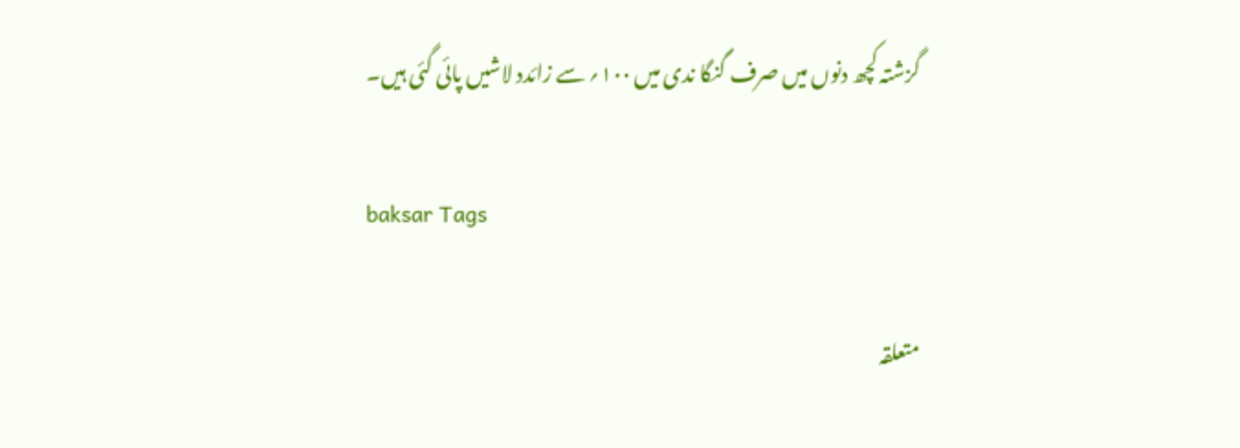گزشتہ کچھ دنوں میں صرف گنگا ندی میں ۱۰۰؍ سے زائدد لاشیں پائی گئی ہیں۔

baksar Tags

متعلقہ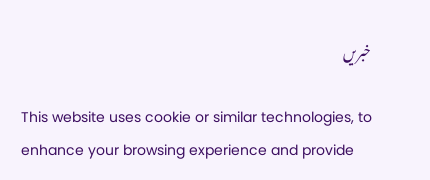خبریں

This website uses cookie or similar technologies, to enhance your browsing experience and provide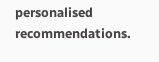personalised recommendations.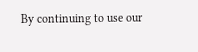By continuing to use our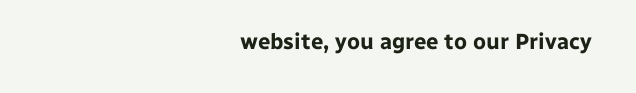website, you agree to our Privacy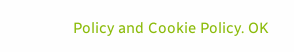Policy and Cookie Policy. OK